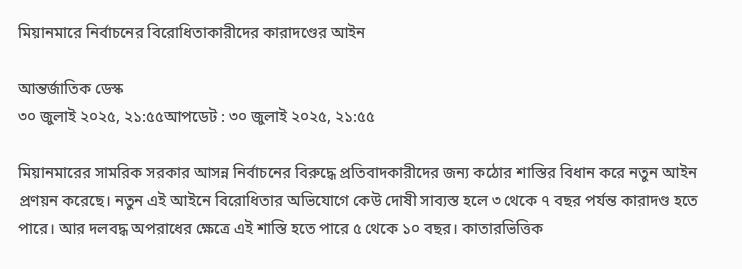মিয়ানমারে নির্বাচনের বিরোধিতাকারীদের কারাদণ্ডের আইন

আন্তর্জাতিক ডেস্ক
৩০ জুলাই ২০২৫, ২১:৫৫আপডেট : ৩০ জুলাই ২০২৫, ২১:৫৫

মিয়ানমারের সামরিক সরকার আসন্ন নির্বাচনের বিরুদ্ধে প্রতিবাদকারীদের জন্য কঠোর শাস্তির বিধান করে নতুন আইন প্রণয়ন করেছে। নতুন এই আইনে বিরোধিতার অভিযোগে কেউ দোষী সাব্যস্ত হলে ৩ থেকে ৭ বছর পর্যন্ত কারাদণ্ড হতে পারে। আর দলবদ্ধ অপরাধের ক্ষেত্রে এই শাস্তি হতে পারে ৫ থেকে ১০ বছর। কাতারভিত্তিক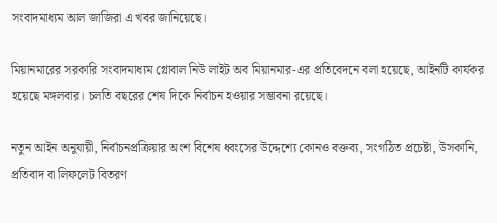সংবাদমাধ্যম আল জাজিরা এ খবর জানিয়েছে।

মিয়ানমারের সরকারি সংবাদমাধ্যম গ্লোবাল নিউ লাইট অব মিয়ানমার-এর প্রতিবেদনে বলা হয়েছে, আইনটি কার্যকর হয়েছে মঙ্গলবার। চলতি বছরের শেষ দিকে নির্বাচন হওয়ার সম্ভাবনা রয়েছে।

নতুন আইন অনুযায়ী, নির্বাচনপ্রক্রিয়ার অংশ বিশেষ ধ্বংসের উদ্দেশ্যে কোনও বক্তব্য, সংগঠিত প্রচেষ্টা, উসকানি, প্রতিবাদ বা লিফলেট বিতরণ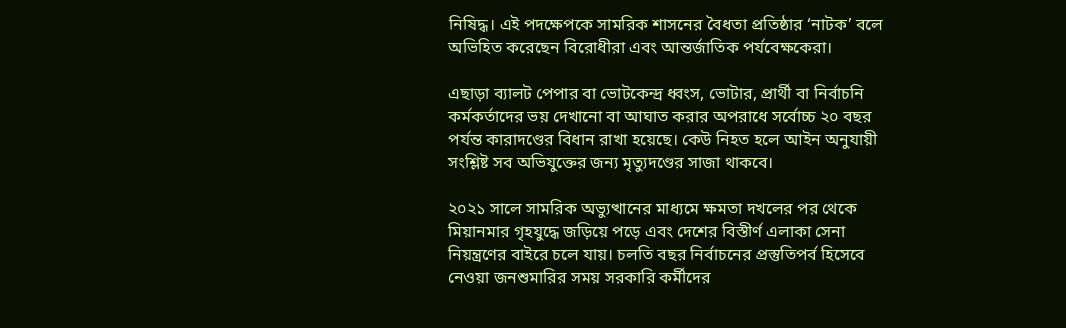নিষিদ্ধ। এই পদক্ষেপকে সামরিক শাসনের বৈধতা প্রতিষ্ঠার ‘নাটক’ বলে অভিহিত করেছেন বিরোধীরা এবং আন্তর্জাতিক পর্যবেক্ষকেরা।

এছাড়া ব্যালট পেপার বা ভোটকেন্দ্র ধ্বংস, ভোটার, প্রার্থী বা নির্বাচনি কর্মকর্তাদের ভয় দেখানো বা আঘাত করার অপরাধে সর্বোচ্চ ২০ বছর পর্যন্ত কারাদণ্ডের বিধান রাখা হয়েছে। কেউ নিহত হলে আইন অনুযায়ী সংশ্লিষ্ট সব অভিযুক্তের জন্য মৃত্যুদণ্ডের সাজা থাকবে।

২০২১ সালে সামরিক অভ্যুত্থানের মাধ্যমে ক্ষমতা দখলের পর থেকে মিয়ানমার গৃহযুদ্ধে জড়িয়ে পড়ে এবং দেশের বিস্তীর্ণ এলাকা সেনা নিয়ন্ত্রণের বাইরে চলে যায়। চলতি বছর নির্বাচনের প্রস্তুতিপর্ব হিসেবে নেওয়া জনশুমারির সময় সরকারি কর্মীদের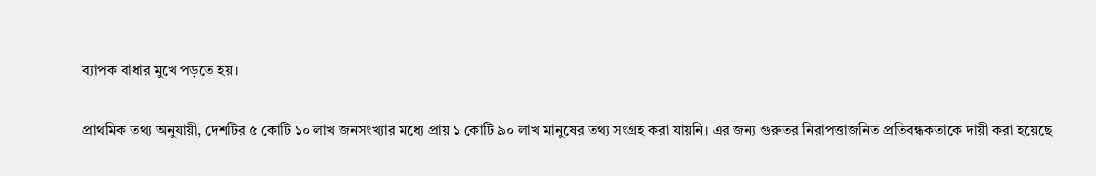ব্যাপক বাধার মুখে পড়তে হয়।

প্রাথমিক তথ্য অনুযায়ী, দেশটির ৫ কোটি ১০ লাখ জনসংখ্যার মধ্যে প্রায় ১ কোটি ৯০ লাখ মানুষের তথ্য সংগ্রহ করা যায়নি। এর জন্য গুরুতর নিরাপত্তাজনিত প্রতিবন্ধকতাকে দায়ী করা হয়েছে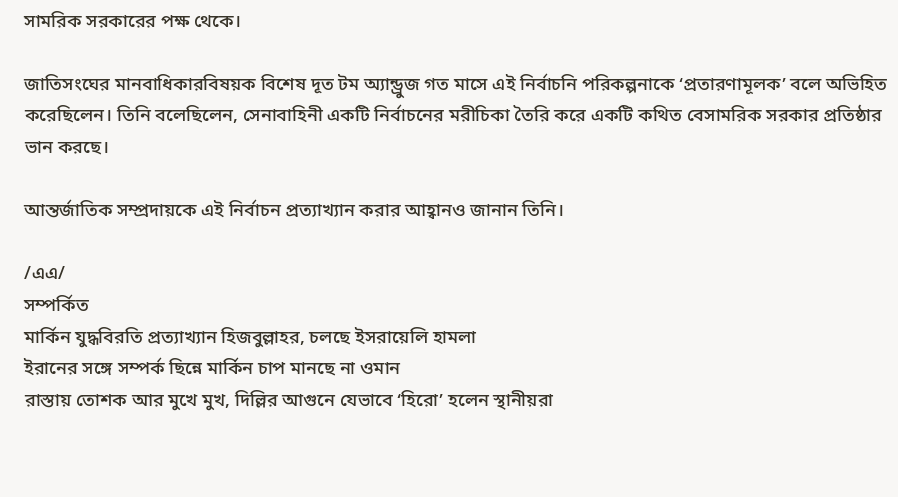সামরিক সরকারের পক্ষ থেকে।

জাতিসংঘের মানবাধিকারবিষয়ক বিশেষ দূত টম অ্যান্ড্রুজ গত মাসে এই নির্বাচনি পরিকল্পনাকে ‘প্রতারণামূলক’ বলে অভিহিত করেছিলেন। তিনি বলেছিলেন, সেনাবাহিনী একটি নির্বাচনের মরীচিকা তৈরি করে একটি কথিত বেসামরিক সরকার প্রতিষ্ঠার ভান করছে।

আন্তর্জাতিক সম্প্রদায়কে এই নির্বাচন প্রত্যাখ্যান করার আহ্বানও জানান তিনি।

/এএ/
সম্পর্কিত
মার্কিন যুদ্ধবিরতি প্রত্যাখ্যান হিজবুল্লাহর, চলছে ইসরায়েলি হামলা
ইরানের সঙ্গে সম্পর্ক ছিন্নে মার্কিন চাপ মানছে না ওমান
রাস্তায় তোশক আর মুখে মুখ, দিল্লির আগুনে যেভাবে ‘হিরো’ হলেন স্থানীয়রা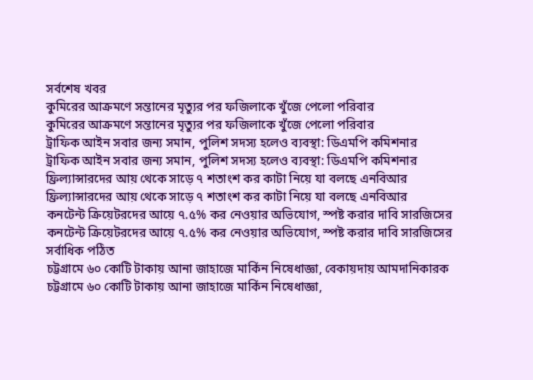সর্বশেষ খবর
কুমিরের আক্রমণে সন্তানের মৃত্যুর পর ফজিলাকে খুঁজে পেলো পরিবার
কুমিরের আক্রমণে সন্তানের মৃত্যুর পর ফজিলাকে খুঁজে পেলো পরিবার
ট্রাফিক আইন সবার জন্য সমান, পুলিশ সদস্য হলেও ব্যবস্থা: ডিএমপি কমিশনার
ট্রাফিক আইন সবার জন্য সমান, পুলিশ সদস্য হলেও ব্যবস্থা: ডিএমপি কমিশনার
ফ্রিল্যান্সারদের আয় থেকে সাড়ে ৭ শতাংশ কর কাটা নিয়ে যা বলছে এনবিআর
ফ্রিল্যান্সারদের আয় থেকে সাড়ে ৭ শতাংশ কর কাটা নিয়ে যা বলছে এনবিআর
কনটেন্ট ক্রিয়েটরদের আয়ে ৭.৫% কর নেওয়ার অভিযোগ, স্পষ্ট করার দাবি সারজিসের
কনটেন্ট ক্রিয়েটরদের আয়ে ৭.৫% কর নেওয়ার অভিযোগ, স্পষ্ট করার দাবি সারজিসের
সর্বাধিক পঠিত
চট্টগ্রামে ৬০ কোটি টাকায় আনা জাহাজে মার্কিন নিষেধাজ্ঞা, বেকায়দায় আমদানিকারক
চট্টগ্রামে ৬০ কোটি টাকায় আনা জাহাজে মার্কিন নিষেধাজ্ঞা,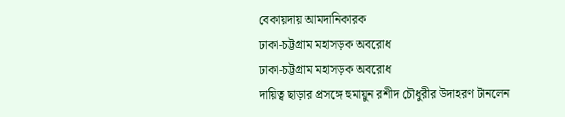বেকায়দায় আমদানিকারক
ঢাকা-চট্টগ্রাম মহাসড়ক অবরোধ
ঢাকা-চট্টগ্রাম মহাসড়ক অবরোধ
দায়িত্ব ছাড়ার প্রসঙ্গে হুমায়ুন রশীদ চৌধুরীর উদাহরণ টানলেন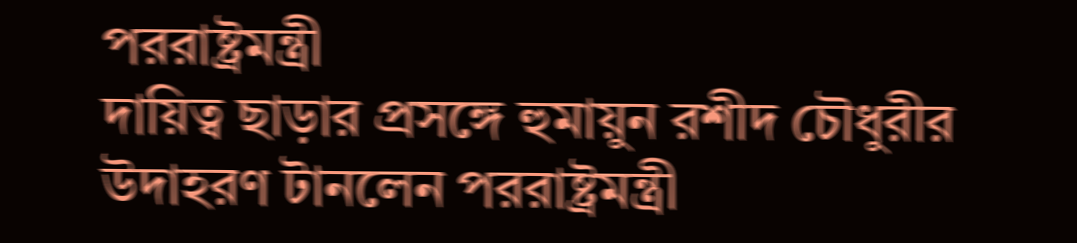পররাষ্ট্রমন্ত্রী
দায়িত্ব ছাড়ার প্রসঙ্গে হুমায়ুন রশীদ চৌধুরীর উদাহরণ টানলেন পররাষ্ট্রমন্ত্রী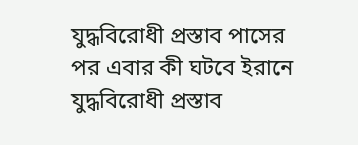যুদ্ধবিরোধী প্রস্তাব পাসের পর এবার কী ঘটবে ইরানে
যুদ্ধবিরোধী প্রস্তাব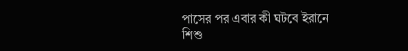পাসের পর এবার কী ঘটবে ইরানে
শিশু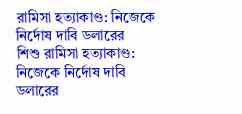রামিসা হত্যাকাণ্ড: নিজেকে নির্দোষ দাবি ডলারের
শিশু রামিসা হত্যাকাণ্ড: নিজেকে নির্দোষ দাবি ডলারের